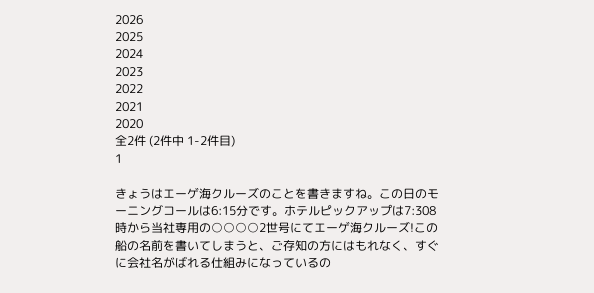2026
2025
2024
2023
2022
2021
2020
全2件 (2件中 1-2件目)
1

きょうはエーゲ海クルーズのことを書きますね。この日のモーニングコールは6:15分です。ホテルピックアップは7:308時から当社専用の○○○○2世号にてエーゲ海クルーズ!この船の名前を書いてしまうと、ご存知の方にはもれなく、すぐに会社名がばれる仕組みになっているの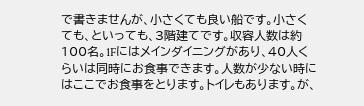で書きませんが、小さくても良い船です。小さくても、といっても、3階建てです。収容人数は約100名。1Fにはメインダイニングがあり、40人くらいは同時にお食事できます。人数が少ない時にはここでお食事をとります。トイレもあります。が、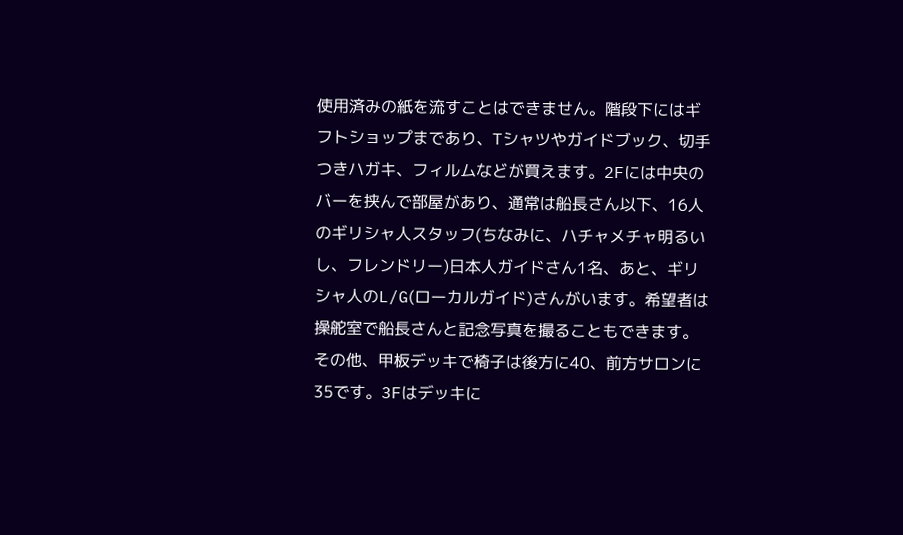使用済みの紙を流すことはできません。階段下にはギフトショップまであり、Tシャツやガイドブック、切手つきハガキ、フィルムなどが買えます。2Fには中央のバーを挟んで部屋があり、通常は船長さん以下、16人のギリシャ人スタッフ(ちなみに、ハチャメチャ明るいし、フレンドリー)日本人ガイドさん1名、あと、ギリシャ人のL/G(ローカルガイド)さんがいます。希望者は操舵室で船長さんと記念写真を撮ることもできます。その他、甲板デッキで椅子は後方に40、前方サロンに35です。3Fはデッキに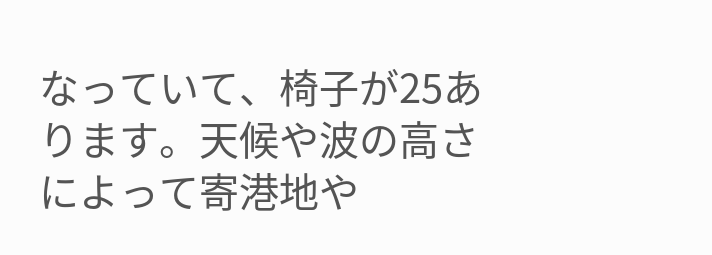なっていて、椅子が25あります。天候や波の高さによって寄港地や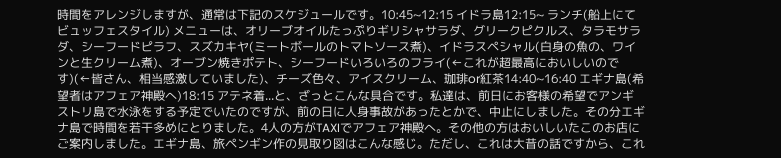時間をアレンジしますが、通常は下記のスケジュールです。10:45~12:15 イドラ島12:15~ ランチ(船上にてビュッフェスタイル) メニューは、オリーブオイルたっぷりギリシャサラダ、グリークピクルス、タラモサラダ、シーフードピラフ、スズカキヤ(ミートボールのトマトソース煮)、イドラスペシャル(白身の魚の、ワインと生クリーム煮)、オーブン焼きポテト、シーフードいろいろのフライ(←これが超最高においしいのです)(←皆さん、相当感激していました)、チーズ色々、アイスクリーム、珈琲or紅茶14:40~16:40 エギナ島(希望者はアフェア神殿へ)18:15 アテネ着...と、ざっとこんな具合です。私達は、前日にお客様の希望でアンギストリ島で水泳をする予定でいたのですが、前の日に人身事故があったとかで、中止にしました。その分エギナ島で時間を若干多めにとりました。4人の方がTAXIでアフェア神殿へ。その他の方はおいしいたこのお店にご案内しました。エギナ島、旅ペンギン作の見取り図はこんな感じ。ただし、これは大昔の話ですから、これ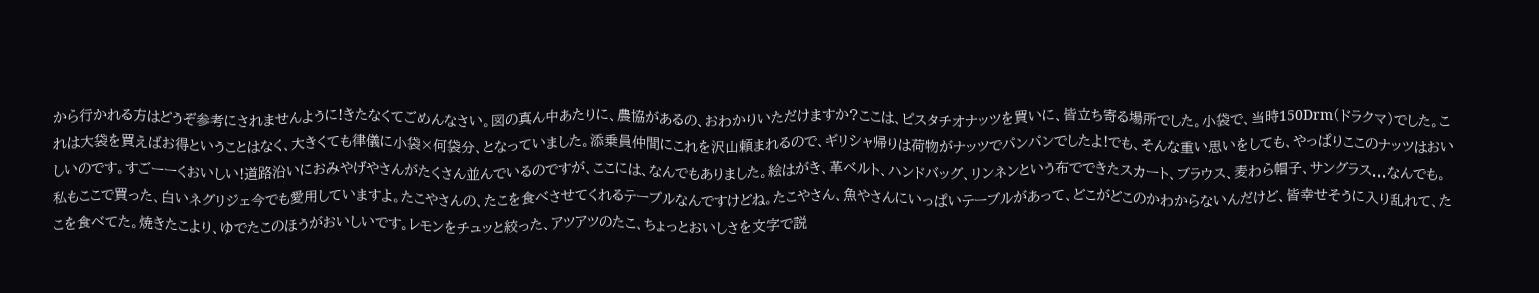から行かれる方はどうぞ参考にされませんように!きたなくてごめんなさい。図の真ん中あたりに、農協があるの、おわかりいただけますか?ここは、ピスタチオナッツを買いに、皆立ち寄る場所でした。小袋で、当時150Drm(ドラクマ)でした。これは大袋を買えばお得ということはなく、大きくても律儀に小袋×何袋分、となっていました。添乗員仲間にこれを沢山頼まれるので、ギリシャ帰りは荷物がナッツでパンパンでしたよ!でも、そんな重い思いをしても、やっぱりここのナッツはおいしいのです。すごーーくおいしい!道路沿いにおみやげやさんがたくさん並んでいるのですが、ここには、なんでもありました。絵はがき、革ベルト、ハンドバッグ、リンネンという布でできたスカート、ブラウス、麦わら帽子、サングラス...なんでも。私もここで買った、白いネグリジェ今でも愛用していますよ。たこやさんの、たこを食べさせてくれるテーブルなんですけどね。たこやさん、魚やさんにいっぱいテーブルがあって、どこがどこのかわからないんだけど、皆幸せそうに入り乱れて、たこを食べてた。焼きたこより、ゆでたこのほうがおいしいです。レモンをチュッと絞った、アツアツのたこ、ちょっとおいしさを文字で説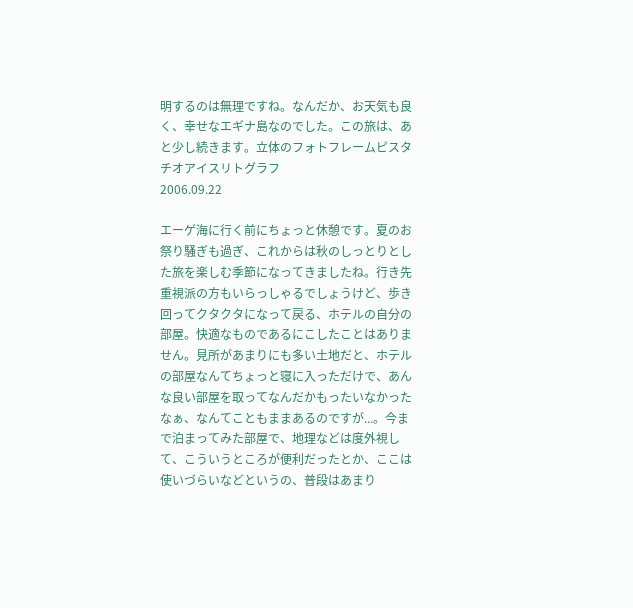明するのは無理ですね。なんだか、お天気も良く、幸せなエギナ島なのでした。この旅は、あと少し続きます。立体のフォトフレームピスタチオアイスリトグラフ
2006.09.22

エーゲ海に行く前にちょっと休憩です。夏のお祭り騒ぎも過ぎ、これからは秋のしっとりとした旅を楽しむ季節になってきましたね。行き先重視派の方もいらっしゃるでしょうけど、歩き回ってクタクタになって戻る、ホテルの自分の部屋。快適なものであるにこしたことはありません。見所があまりにも多い土地だと、ホテルの部屋なんてちょっと寝に入っただけで、あんな良い部屋を取ってなんだかもったいなかったなぁ、なんてこともままあるのですが...。今まで泊まってみた部屋で、地理などは度外視して、こういうところが便利だったとか、ここは使いづらいなどというの、普段はあまり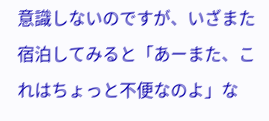意識しないのですが、いざまた宿泊してみると「あーまた、これはちょっと不便なのよ」な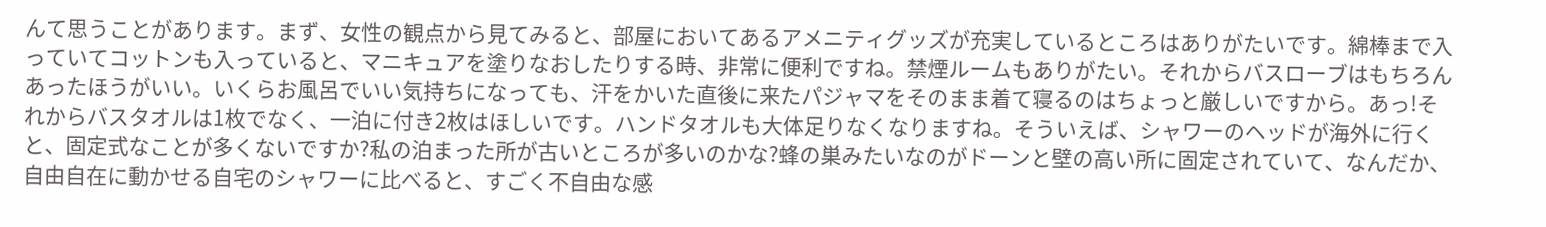んて思うことがあります。まず、女性の観点から見てみると、部屋においてあるアメニティグッズが充実しているところはありがたいです。綿棒まで入っていてコットンも入っていると、マニキュアを塗りなおしたりする時、非常に便利ですね。禁煙ルームもありがたい。それからバスローブはもちろんあったほうがいい。いくらお風呂でいい気持ちになっても、汗をかいた直後に来たパジャマをそのまま着て寝るのはちょっと厳しいですから。あっ!それからバスタオルは1枚でなく、一泊に付き2枚はほしいです。ハンドタオルも大体足りなくなりますね。そういえば、シャワーのヘッドが海外に行くと、固定式なことが多くないですか?私の泊まった所が古いところが多いのかな?蜂の巣みたいなのがドーンと壁の高い所に固定されていて、なんだか、自由自在に動かせる自宅のシャワーに比べると、すごく不自由な感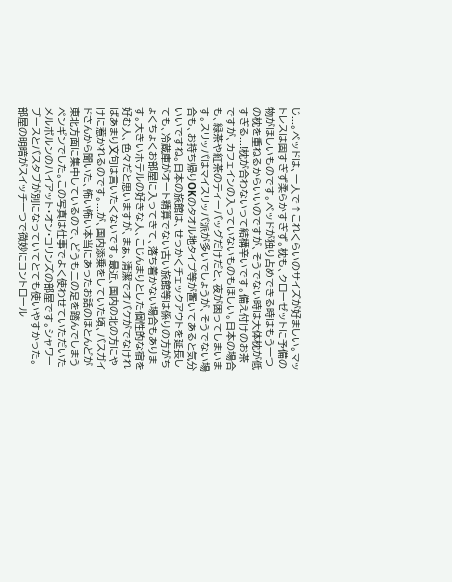じ...。ベッドは、一人で↑これくらいのサイズが好ましい。マットレスは固すぎず柔らかすぎず。枕も、クローゼットに予備の物がほしいものです。ベッドが独り占めできる時はもう一つの枕を重ねるからいいのですが、そうでない時は大体枕が低すぎる...!枕が合わないって結構辛いです。備え付けのお茶ですが、カフェインの入っていないものもほしい。日本の場合も、緑茶や紅茶のティーバッグだけだと、夜が困ってしまいます。スリッパはマイスリッパ派が多いでしょうが、そうでない場合も、お持ち帰りOKのタオル地タイプ等が置いてあると気分いいですね。日本の旅館は、せっかくチェックアウトを延長しても、冷蔵庫がオート精算でない古い旅館等は係りの方がちょくちょくお部屋に入ってきて、落ち着かない場合もあります。大きいホテルの好きな人、こじんまりとした個性的な宿を好む人、色々だと思いますが、まぁ、清潔でオバケがでなければあまり文句は言いたくないです。最近、国内の北の方にやけに惹かれるのです。...が、国内添乗をしていた頃、バスガイドさんから聞いた、怖い怖い本当にあったお話のほとんどが東北方面に集中しているので、どうも二の足を踏んでしまうペンギンでした。この写真は仕事でよく使わせていただいたメルボルンのハイアット・オン・コリンズの部屋です。シャワーブースとバスタブが別になっていてとても使いやすかった。部屋の明暗がスイッチ一つで微妙にコントロール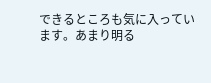できるところも気に入っています。あまり明る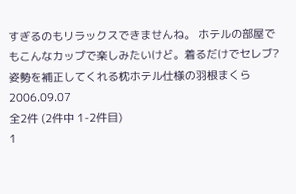すぎるのもリラックスできませんね。 ホテルの部屋でもこんなカップで楽しみたいけど。着るだけでセレブ?姿勢を補正してくれる枕ホテル仕様の羽根まくら
2006.09.07
全2件 (2件中 1-2件目)
1